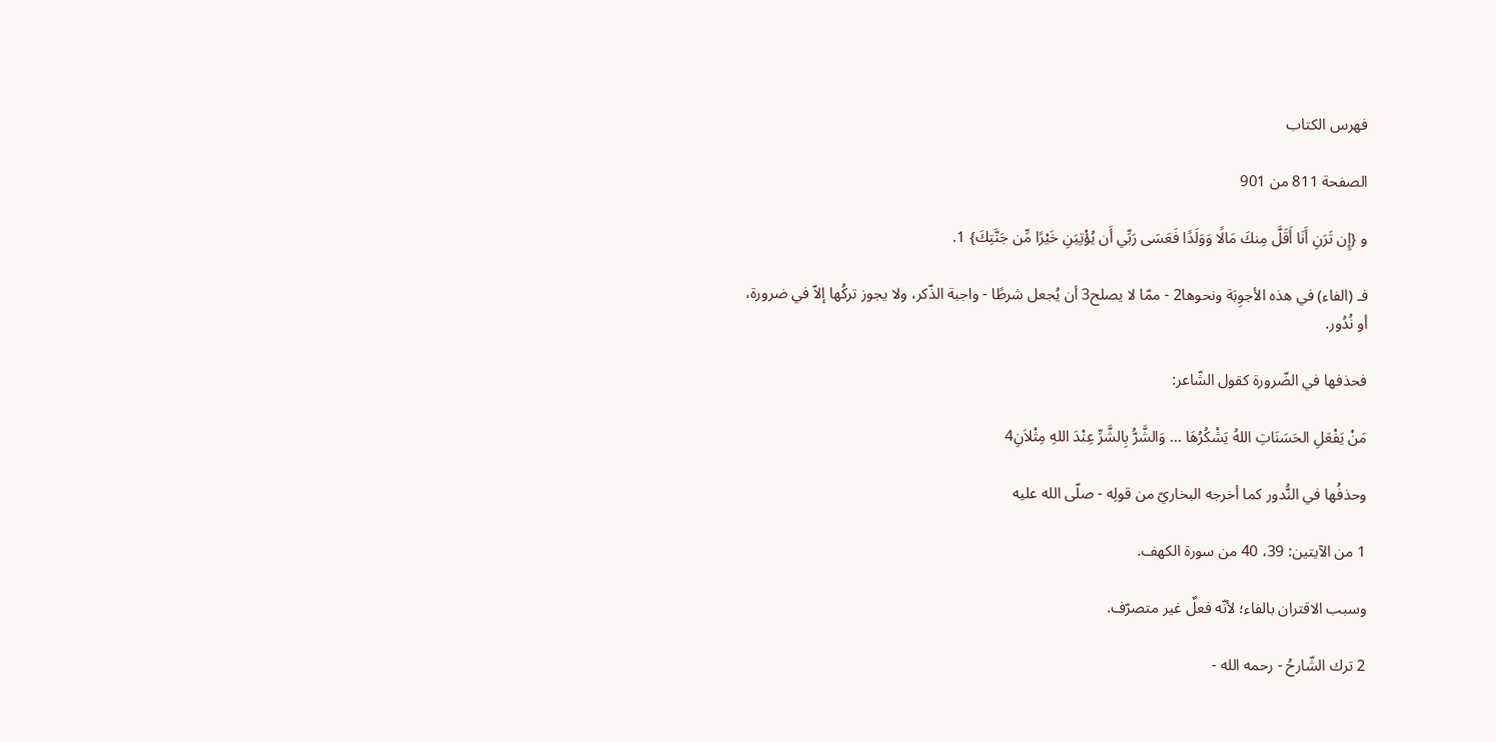فهرس الكتاب

الصفحة 811 من 901

و {إِن تَرَنِ أَنَا أَقَلَّ مِنكَ مَالًا وَوَلَدًا فَعَسَى رَبِّي أَن يُؤْتِيَنِ خَيْرًا مِّن جَنَّتِكَ} 1.

فـ (الفاء) في هذه الأجوِبَة ونحوها2 - ممّا لا يصلح3 أن يُجعل شرطًا - واجبة الذّكر، ولا يجوز تركُها إلاّ في ضرورة، أو نُدُور.

فحذفها في الضّرورة كقول الشّاعر:

مَنْ يَفْعَلِ الحَسَنَاتِ اللهُ يَشْكُرُهَا ... وَالشَّرُّ بِالشَّرِّ عِنْدَ اللهِ مِثْلاَنِ4

وحذفُها في النُّدور كما أخرجه البخاريّ من قولِه - صلّى الله عليه

1 من الآيتين: 39، 40 من سورة الكهف.

وسبب الاقتران بالفاء؛ لأنّه فعلٌ غير متصرّف.

2 ترك الشّارحُ - رحمه الله -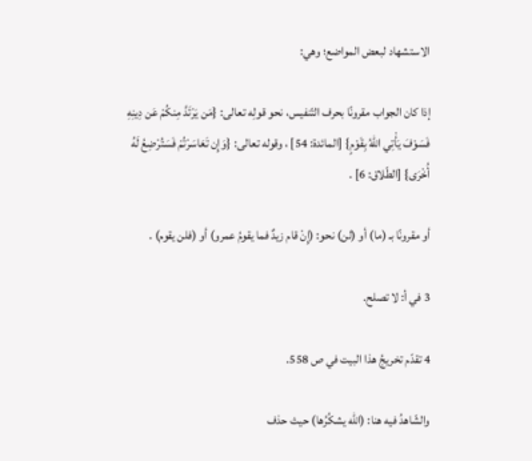الاستشهاد لبعض المواضع؛ وهي:

إذا كان الجواب مقرونًا بحرف التّنفيس، نحو قولِه تعالى: {مَن يَرْتَدَّ مِنكُمْ عَن دِينِهِ فَسَوْفَ يَأْتِي اللهُ بِقَوْمٍ} [المائدة: 54] ، وقوله تعالى: {وَإِن تَعَاسَرْتُمْ فَسَتُرْضِعُ لَهُ أُخْرَى} [الطّلاق: 6] .

أو مقرونًا بـ (ما) أو (لن) نحو: (إِنْ قام زيدٌ فما يقومُ عمرو) أو (فلن يقوم) .

3 في أ: لا تصلح.

4 تقدّم تخريجُ هذا البيت في ص 558.

والشّاهدُ فيه هنا: (الله يشكُرُها) حيث حذف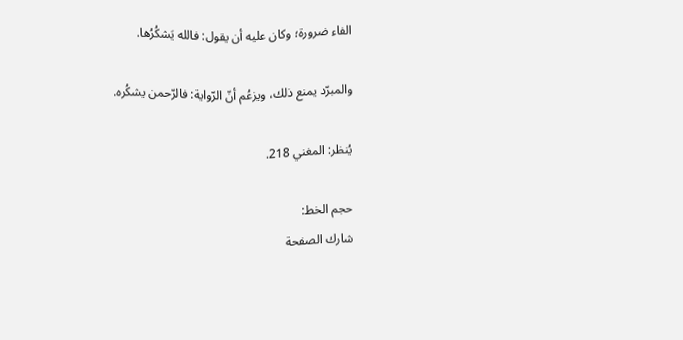الفاء ضرورة؛ وكان عليه أن يقول: فالله يَشكُرُها.

والمبرّد يمنع ذلك، ويزعُم أنّ الرّواية: فالرّحمن يشكُره.

يُنظر: المغني 218.

حجم الخط:
شارك الصفحة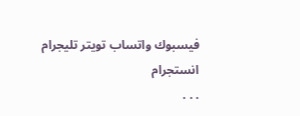فيسبوك واتساب تويتر تليجرام انستجرام
. . .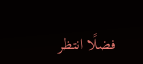فضلًا انتظر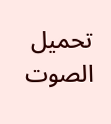تحميل الصوت